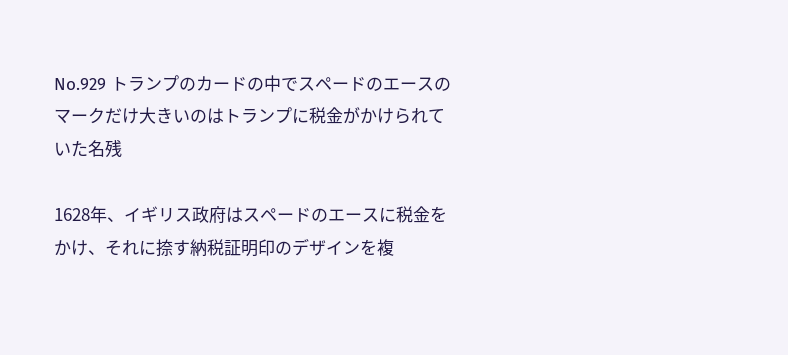No.929 トランプのカードの中でスペードのエースのマークだけ大きいのはトランプに税金がかけられていた名残

1628年、イギリス政府はスペードのエースに税金をかけ、それに捺す納税証明印のデザインを複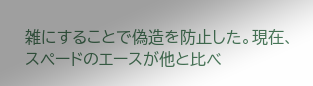雑にすることで偽造を防止した。現在、スペードのエースが他と比べ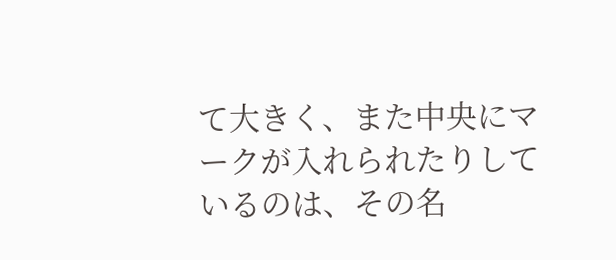て大きく、また中央にマークが入れられたりしているのは、その名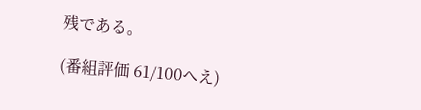残である。

(番組評価 61/100へえ)